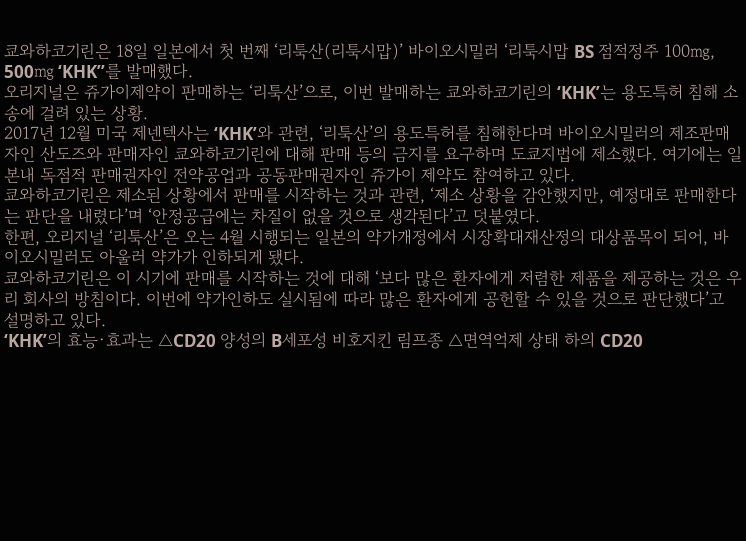쿄와하코기린은 18일 일본에서 첫 번째 ‘리툭산(리툭시맙)’ 바이오시밀러 ‘리툭시맙 BS 점적정주 100㎎, 500㎎ ‘KHK’’를 발매했다.
오리지널은 쥬가이제약이 판매하는 ‘리툭산’으로, 이번 발매하는 쿄와하코기린의 ‘KHK’는 용도특허 침해 소송에 걸려 있는 상황.
2017년 12월 미국 제넨텍사는 ‘KHK’와 관련, ‘리툭산’의 용도특허를 침해한다며 바이오시밀러의 제조판매자인 산도즈와 판매자인 쿄와하코기린에 대해 판매 등의 금지를 요구하며 도쿄지법에 제소했다. 여기에는 일본내 독점적 판매권자인 전약공업과 공동판매권자인 쥬가이 제약도 참여하고 있다.
쿄와하코기린은 제소된 상황에서 판매를 시작하는 것과 관련, ‘제소 상황을 감안했지만, 예정대로 판매한다는 판단을 내렸다’며 ‘안정공급에는 차질이 없을 것으로 생각된다’고 덧붙였다.
한편, 오리지널 ‘리툭산’은 오는 4월 시행되는 일본의 약가개정에서 시장확대재산정의 대상품목이 되어, 바이오시밀러도 아울러 약가가 인하되게 됐다.
쿄와하코기린은 이 시기에 판매를 시작하는 것에 대해 ‘보다 많은 환자에게 저렴한 제품을 제공하는 것은 우리 회사의 방침이다. 이번에 약가인하도 실시됨에 따라 많은 환자에게 공헌할 수 있을 것으로 판단했다’고 설명하고 있다.
‘KHK’의 효능·효과는 △CD20 양성의 B세포성 비호지킨 림프종 △면역억제 상태 하의 CD20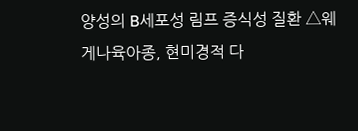양성의 B세포성 림프 증식성 질환 △웨게나육아종, 현미경적 다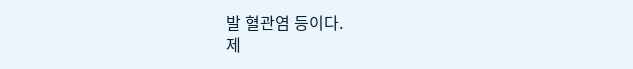발 혈관염 등이다.
제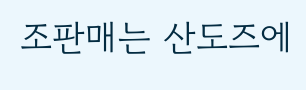조판매는 산도즈에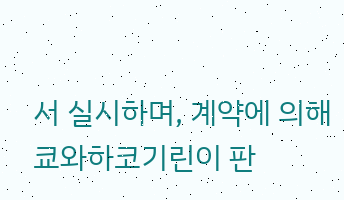서 실시하며, 계약에 의해 쿄와하코기린이 판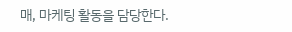매, 마케팅 활동을 담당한다.